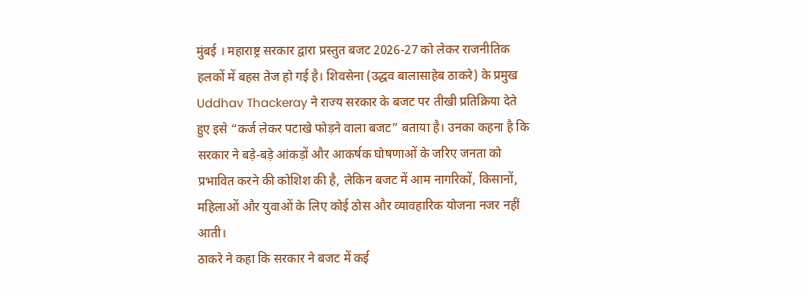मुंबई । महाराष्ट्र सरकार द्वारा प्रस्तुत बजट 2026-27 को लेकर राजनीतिक हलकों में बहस तेज हो गई है। शिवसेना (उद्धव बालासाहेब ठाकरे) के प्रमुख Uddhav Thackeray ने राज्य सरकार के बजट पर तीखी प्रतिक्रिया देते हुए इसे “कर्ज लेकर पटाखे फोड़ने वाला बजट” बताया है। उनका कहना है कि सरकार ने बड़े-बड़े आंकड़ों और आकर्षक घोषणाओं के जरिए जनता को प्रभावित करने की कोशिश की है, लेकिन बजट में आम नागरिकों, किसानों, महिलाओं और युवाओं के लिए कोई ठोस और व्यावहारिक योजना नजर नहीं आती।
ठाकरे ने कहा कि सरकार ने बजट में कई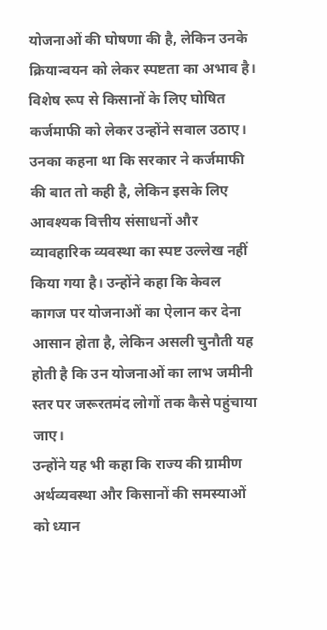योजनाओं की घोषणा की है, लेकिन उनके क्रियान्वयन को लेकर स्पष्टता का अभाव है। विशेष रूप से किसानों के लिए घोषित कर्जमाफी को लेकर उन्होंने सवाल उठाए। उनका कहना था कि सरकार ने कर्जमाफी की बात तो कही है, लेकिन इसके लिए आवश्यक वित्तीय संसाधनों और व्यावहारिक व्यवस्था का स्पष्ट उल्लेख नहीं किया गया है। उन्होंने कहा कि केवल कागज पर योजनाओं का ऐलान कर देना आसान होता है, लेकिन असली चुनौती यह होती है कि उन योजनाओं का लाभ जमीनी स्तर पर जरूरतमंद लोगों तक कैसे पहुंचाया जाए।
उन्होंने यह भी कहा कि राज्य की ग्रामीण अर्थव्यवस्था और किसानों की समस्याओं को ध्यान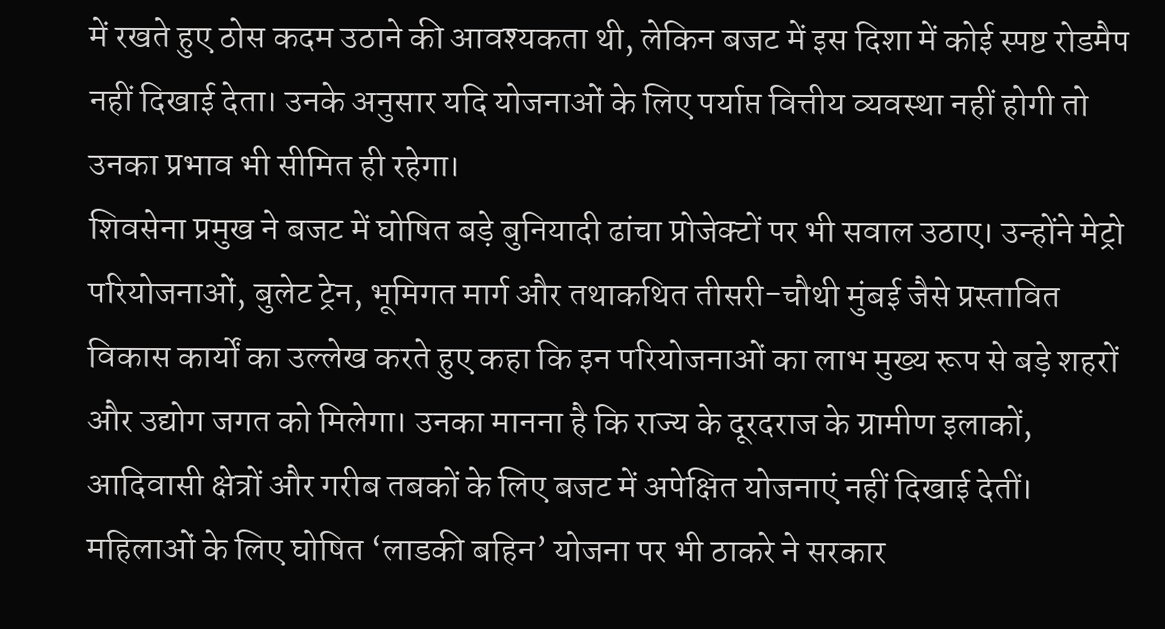में रखते हुए ठोस कदम उठाने की आवश्यकता थी, लेकिन बजट में इस दिशा में कोई स्पष्ट रोडमैप नहीं दिखाई देता। उनके अनुसार यदि योजनाओं के लिए पर्याप्त वित्तीय व्यवस्था नहीं होगी तो उनका प्रभाव भी सीमित ही रहेगा।
शिवसेना प्रमुख ने बजट में घोषित बड़े बुनियादी ढांचा प्रोजेक्टों पर भी सवाल उठाए। उन्होंने मेट्रो परियोजनाओं, बुलेट ट्रेन, भूमिगत मार्ग और तथाकथित तीसरी-चौथी मुंबई जैसे प्रस्तावित विकास कार्यों का उल्लेख करते हुए कहा कि इन परियोजनाओं का लाभ मुख्य रूप से बड़े शहरों और उद्योग जगत को मिलेगा। उनका मानना है कि राज्य के दूरदराज के ग्रामीण इलाकों, आदिवासी क्षेत्रों और गरीब तबकों के लिए बजट में अपेक्षित योजनाएं नहीं दिखाई देतीं।
महिलाओं के लिए घोषित ‘लाडकी बहिन’ योजना पर भी ठाकरे ने सरकार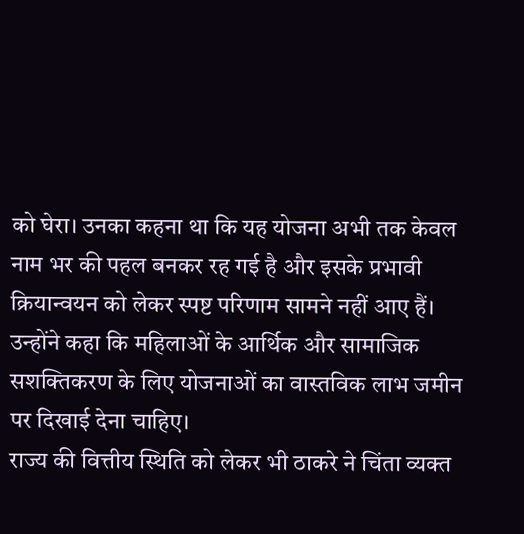को घेरा। उनका कहना था कि यह योजना अभी तक केवल नाम भर की पहल बनकर रह गई है और इसके प्रभावी क्रियान्वयन को लेकर स्पष्ट परिणाम सामने नहीं आए हैं। उन्होंने कहा कि महिलाओं के आर्थिक और सामाजिक सशक्तिकरण के लिए योजनाओं का वास्तविक लाभ जमीन पर दिखाई देना चाहिए।
राज्य की वित्तीय स्थिति को लेकर भी ठाकरे ने चिंता व्यक्त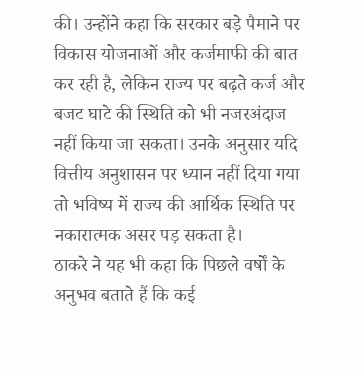की। उन्होंने कहा कि सरकार बड़े पैमाने पर विकास योजनाओं और कर्जमाफी की बात कर रही है, लेकिन राज्य पर बढ़ते कर्ज और बजट घाटे की स्थिति को भी नजरअंदाज नहीं किया जा सकता। उनके अनुसार यदि वित्तीय अनुशासन पर ध्यान नहीं दिया गया तो भविष्य में राज्य की आर्थिक स्थिति पर नकारात्मक असर पड़ सकता है।
ठाकरे ने यह भी कहा कि पिछले वर्षों के अनुभव बताते हैं कि कई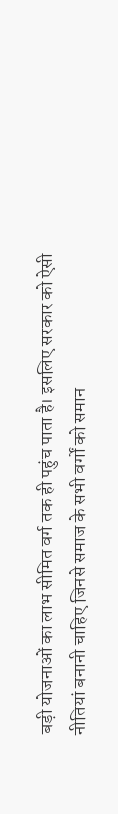बड़ी योजनाओं का लाभ सीमित वर्ग तक ही पहुंच पाता है। इसलिए सरकार को ऐसी नीतियां बनानी चाहिए जिनसे समाज के सभी वर्गों को समान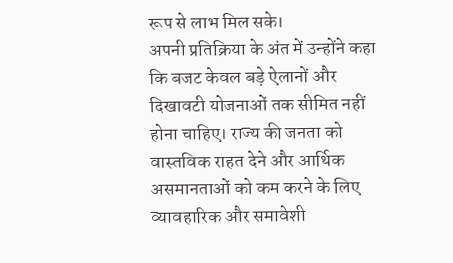रूप से लाभ मिल सके।
अपनी प्रतिक्रिया के अंत में उन्होंने कहा कि बजट केवल बड़े ऐलानों और दिखावटी योजनाओं तक सीमित नहीं होना चाहिए। राज्य की जनता को वास्तविक राहत देने और आर्थिक असमानताओं को कम करने के लिए व्यावहारिक और समावेशी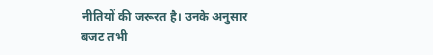नीतियों की जरूरत है। उनके अनुसार बजट तभी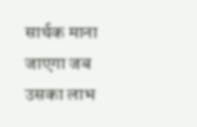सार्थक माना जाएगा जब उसका लाभ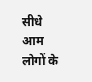सीधे आम लोगों के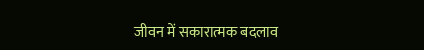जीवन में सकारात्मक बदलाव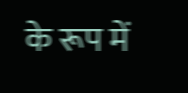के रूप में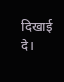दिखाई दे।